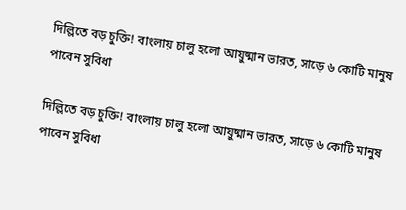দিল্লিতে বড় চুক্তি! বাংলায় চালু হলো আয়ুষ্মান ভারত, সাড়ে ৬ কোটি মানুষ পাবেন সুবিধা

দিল্লিতে বড় চুক্তি! বাংলায় চালু হলো আয়ুষ্মান ভারত, সাড়ে ৬ কোটি মানুষ পাবেন সুবিধা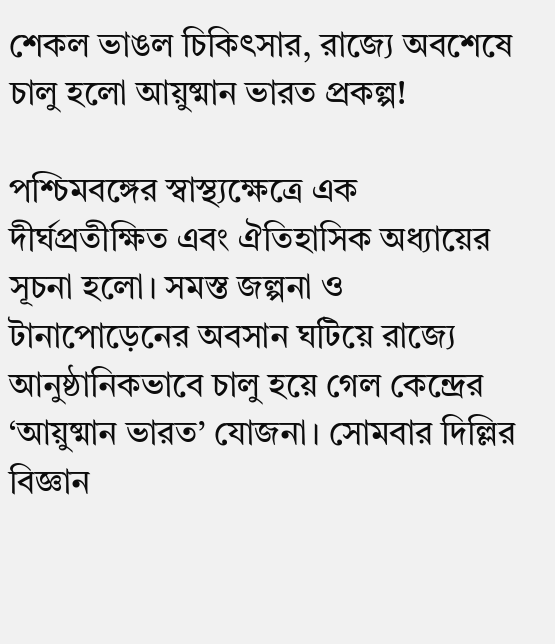শেকল ভাঙল চিকিৎসার, রাজ্যে অবশেষে চালু হলো আয়ুষ্মান ভারত প্রকল্প!

পশ্চিমবঙ্গের স্বাস্থ্যক্ষেত্রে এক দীর্ঘপ্রতীক্ষিত এবং ঐতিহাসিক অধ্যায়ের সূচনা হলো। সমস্ত জল্পনা ও টানাপোড়েনের অবসান ঘটিয়ে রাজ্যে আনুষ্ঠানিকভাবে চালু হয়ে গেল কেন্দ্রের ‘আয়ুষ্মান ভারত’ যোজনা। সোমবার দিল্লির বিজ্ঞান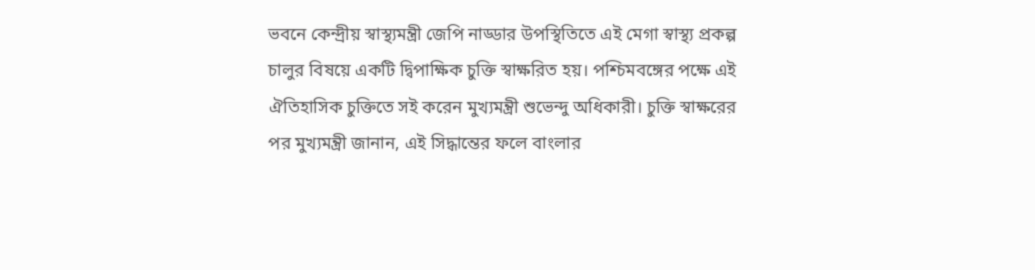ভবনে কেন্দ্রীয় স্বাস্থ্যমন্ত্রী জেপি নাড্ডার উপস্থিতিতে এই মেগা স্বাস্থ্য প্রকল্প চালুর বিষয়ে একটি দ্বিপাক্ষিক চুক্তি স্বাক্ষরিত হয়। পশ্চিমবঙ্গের পক্ষে এই ঐতিহাসিক চুক্তিতে সই করেন মুখ্যমন্ত্রী শুভেন্দু অধিকারী। চুক্তি স্বাক্ষরের পর মুখ্যমন্ত্রী জানান, এই সিদ্ধান্তের ফলে বাংলার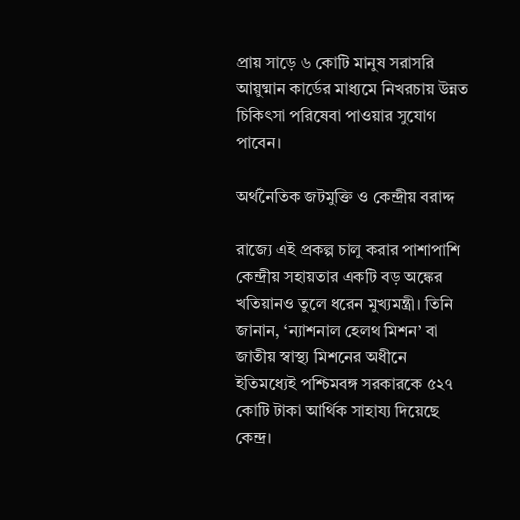প্রায় সাড়ে ৬ কোটি মানুষ সরাসরি আয়ুষ্মান কার্ডের মাধ্যমে নিখরচায় উন্নত চিকিৎসা পরিষেবা পাওয়ার সুযোগ পাবেন।

অর্থনৈতিক জটমুক্তি ও কেন্দ্রীয় বরাদ্দ

রাজ্যে এই প্রকল্প চালু করার পাশাপাশি কেন্দ্রীয় সহায়তার একটি বড় অঙ্কের খতিয়ানও তুলে ধরেন মুখ্যমন্ত্রী। তিনি জানান, ‘ন্যাশনাল হেলথ মিশন’ বা জাতীয় স্বাস্থ্য মিশনের অধীনে ইতিমধ্যেই পশ্চিমবঙ্গ সরকারকে ৫২৭ কোটি টাকা আর্থিক সাহায্য দিয়েছে কেন্দ্র।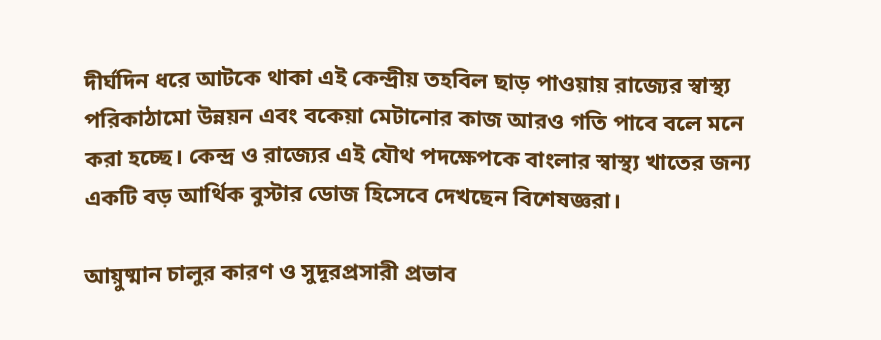দীর্ঘদিন ধরে আটকে থাকা এই কেন্দ্রীয় তহবিল ছাড় পাওয়ায় রাজ্যের স্বাস্থ্য পরিকাঠামো উন্নয়ন এবং বকেয়া মেটানোর কাজ আরও গতি পাবে বলে মনে করা হচ্ছে। কেন্দ্র ও রাজ্যের এই যৌথ পদক্ষেপকে বাংলার স্বাস্থ্য খাতের জন্য একটি বড় আর্থিক বুস্টার ডোজ হিসেবে দেখছেন বিশেষজ্ঞরা।

আয়ুষ্মান চালুর কারণ ও সুদূরপ্রসারী প্রভাব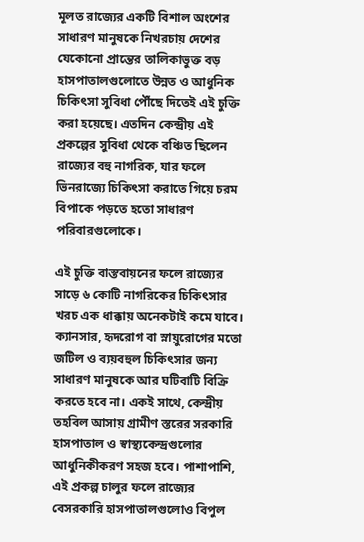মূলত রাজ্যের একটি বিশাল অংশের সাধারণ মানুষকে নিখরচায় দেশের যেকোনো প্রান্তের তালিকাভুক্ত বড় হাসপাতালগুলোতে উন্নত ও আধুনিক চিকিৎসা সুবিধা পৌঁছে দিতেই এই চুক্তি করা হয়েছে। এতদিন কেন্দ্রীয় এই প্রকল্পের সুবিধা থেকে বঞ্চিত ছিলেন রাজ্যের বহু নাগরিক, যার ফলে ভিনরাজ্যে চিকিৎসা করাতে গিয়ে চরম বিপাকে পড়তে হতো সাধারণ পরিবারগুলোকে।

এই চুক্তি বাস্তবায়নের ফলে রাজ্যের সাড়ে ৬ কোটি নাগরিকের চিকিৎসার খরচ এক ধাক্কায় অনেকটাই কমে যাবে। ক্যানসার, হৃদরোগ বা স্নায়ুরোগের মতো জটিল ও ব্যয়বহুল চিকিৎসার জন্য সাধারণ মানুষকে আর ঘটিবাটি বিক্রি করতে হবে না। একই সাথে, কেন্দ্রীয় তহবিল আসায় গ্রামীণ স্তরের সরকারি হাসপাতাল ও স্বাস্থ্যকেন্দ্রগুলোর আধুনিকীকরণ সহজ হবে। পাশাপাশি, এই প্রকল্প চালুর ফলে রাজ্যের বেসরকারি হাসপাতালগুলোও বিপুল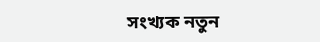সংখ্যক নতুন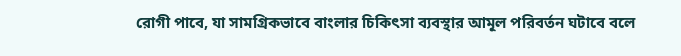রোগী পাবে, যা সামগ্রিকভাবে বাংলার চিকিৎসা ব্যবস্থার আমূল পরিবর্তন ঘটাবে বলে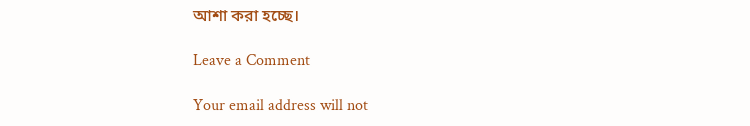আশা করা হচ্ছে।

Leave a Comment

Your email address will not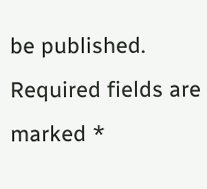be published. Required fields are marked *